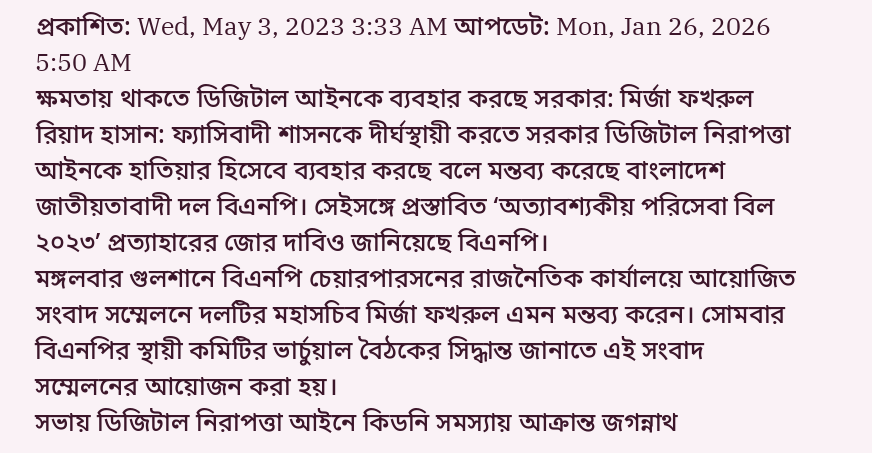প্রকাশিত: Wed, May 3, 2023 3:33 AM আপডেট: Mon, Jan 26, 2026 5:50 AM
ক্ষমতায় থাকতে ডিজিটাল আইনকে ব্যবহার করছে সরকার: মির্জা ফখরুল
রিয়াদ হাসান: ফ্যাসিবাদী শাসনকে দীর্ঘস্থায়ী করতে সরকার ডিজিটাল নিরাপত্তা আইনকে হাতিয়ার হিসেবে ব্যবহার করছে বলে মন্তব্য করেছে বাংলাদেশ জাতীয়তাবাদী দল বিএনপি। সেইসঙ্গে প্রস্তাবিত ‘অত্যাবশ্যকীয় পরিসেবা বিল ২০২৩’ প্রত্যাহারের জোর দাবিও জানিয়েছে বিএনপি।
মঙ্গলবার গুলশানে বিএনপি চেয়ারপারসনের রাজনৈতিক কার্যালয়ে আয়োজিত সংবাদ সম্মেলনে দলটির মহাসচিব মির্জা ফখরুল এমন মন্তব্য করেন। সোমবার বিএনপির স্থায়ী কমিটির ভার্চুয়াল বৈঠকের সিদ্ধান্ত জানাতে এই সংবাদ সম্মেলনের আয়োজন করা হয়।
সভায় ডিজিটাল নিরাপত্তা আইনে কিডনি সমস্যায় আক্রান্ত জগন্নাথ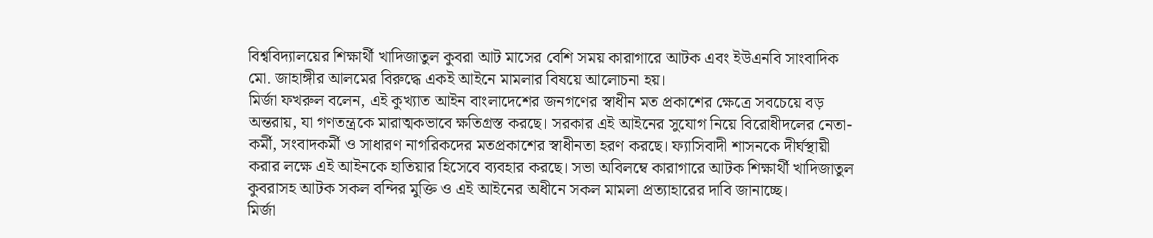বিশ্ববিদ্যালয়ের শিক্ষার্থী খাদিজাতুল কুবরা আট মাসের বেশি সময় কারাগারে আটক এবং ইউএনবি সাংবাদিক মো. জাহাঙ্গীর আলমের বিরুদ্ধে একই আইনে মামলার বিষয়ে আলোচনা হয়।
মির্জা ফখরুল বলেন, এই কুখ্যাত আইন বাংলাদেশের জনগণের স্বাধীন মত প্রকাশের ক্ষেত্রে সবচেয়ে বড় অন্তরায়, যা গণতন্ত্রকে মারাত্মকভাবে ক্ষতিগ্রস্ত করছে। সরকার এই আইনের সুযোগ নিয়ে বিরোধীদলের নেতা-কর্মী, সংবাদকর্মী ও সাধারণ নাগরিকদের মতপ্রকাশের স্বাধীনতা হরণ করছে। ফ্যাসিবাদী শাসনকে দীর্ঘস্থায়ী করার লক্ষে এই আইনকে হাতিয়ার হিসেবে ব্যবহার করছে। সভা অবিলম্বে কারাগারে আটক শিক্ষার্থী খাদিজাতুল কুবরাসহ আটক সকল বন্দির মুক্তি ও এই আইনের অধীনে সকল মামলা প্রত্যাহারের দাবি জানাচ্ছে।
মির্জা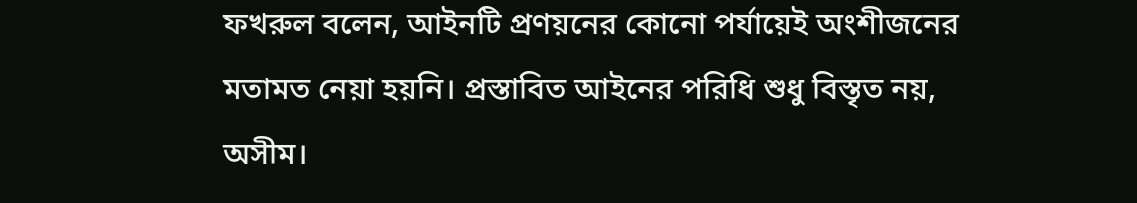ফখরুল বলেন, আইনটি প্রণয়নের কোনো পর্যায়েই অংশীজনের মতামত নেয়া হয়নি। প্রস্তাবিত আইনের পরিধি শুধু বিস্তৃত নয়, অসীম।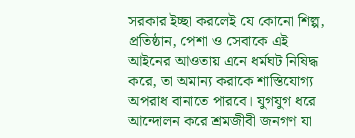সরকার ইচ্ছা করলেই যে কোনো শিল্প, প্রতিষ্ঠান, পেশা ও সেবাকে এই আইনের আওতায় এনে ধর্মঘট নিষিদ্ধ করে, তা অমান্য করাকে শাস্তিযোগ্য অপরাধ বানাতে পারবে। যুগযুগ ধরে আন্দোলন করে শ্রমজীবী জনগণ যা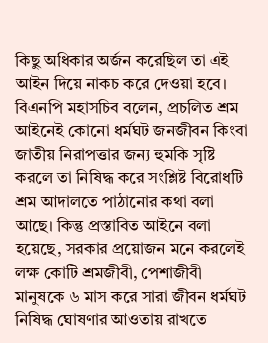কিছু অধিকার অর্জন করেছিল তা এই আইন দিয়ে নাকচ করে দেওয়া হবে।
বিএনপি মহাসচিব বলেন, প্রচলিত শ্রম আইনেই কোনো ধর্মঘট জনজীবন কিংবা জাতীয় নিরাপত্তার জন্য হুমকি সৃষ্টি করলে তা নিষিদ্ধ করে সংশ্লিষ্ট বিরোধটি শ্রম আদালতে পাঠানোর কথা বলা আছে। কিন্তু প্রস্তাবিত আইনে বলা হয়েছে, সরকার প্রয়োজন মনে করলেই লক্ষ কোটি শ্রমজীবী, পেশাজীবী মানুষকে ৬ মাস করে সারা জীবন ধর্মঘট নিষিদ্ধ ঘোষণার আওতায় রাখতে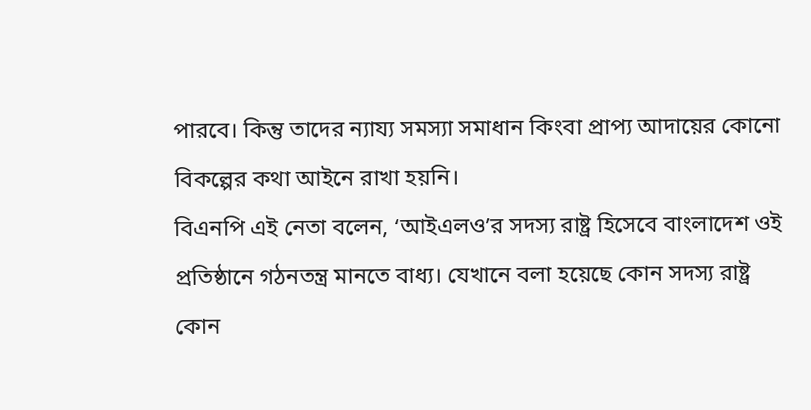পারবে। কিন্তু তাদের ন্যায্য সমস্যা সমাধান কিংবা প্রাপ্য আদায়ের কোনো বিকল্পের কথা আইনে রাখা হয়নি।
বিএনপি এই নেতা বলেন, ‘আইএলও’র সদস্য রাষ্ট্র হিসেবে বাংলাদেশ ওই প্রতিষ্ঠানে গঠনতন্ত্র মানতে বাধ্য। যেখানে বলা হয়েছে কোন সদস্য রাষ্ট্র কোন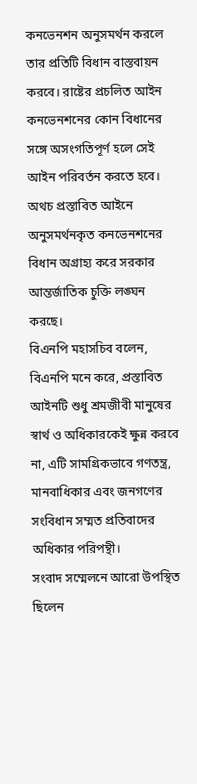কনভেনশন অনুসমর্থন করলে তার প্রতিটি বিধান বাস্তবায়ন করবে। রাষ্টের প্রচলিত আইন কনভেনশনের কোন বিধানের সঙ্গে অসংগতিপূর্ণ হলে সেই আইন পরিবর্তন করতে হবে। অথচ প্রস্তাবিত আইনে অনুসমর্থনকৃত কনভেনশনের বিধান অগ্রাহ্য করে সরকার আন্তর্জাতিক চুক্তি লঙ্ঘন করছে।
বিএনপি মহাসচিব বলেন, বিএনপি মনে করে, প্রস্তাবিত আইনটি শুধু শ্রমজীবী মানুষের স্বার্থ ও অধিকারকেই ক্ষুন্ন করবে না, এটি সামগ্রিকভাবে গণতন্ত্র, মানবাধিকার এবং জনগণের সংবিধান সম্মত প্রতিবাদের অধিকার পরিপন্থী।
সংবাদ সম্মেলনে আরো উপস্থিত ছিলেন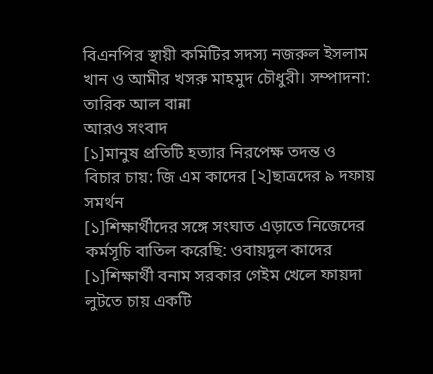বিএনপির স্থায়ী কমিটির সদস্য নজরুল ইসলাম খান ও আমীর খসরু মাহমুদ চৌধুরী। সম্পাদনা: তারিক আল বান্না
আরও সংবাদ
[১]মানুষ প্রতিটি হত্যার নিরপেক্ষ তদন্ত ও বিচার চায়: জি এম কাদের [২]ছাত্রদের ৯ দফায় সমর্থন
[১]শিক্ষার্থীদের সঙ্গে সংঘাত এড়াতে নিজেদের কর্মসূচি বাতিল করেছি: ওবায়দুল কাদের
[১]শিক্ষার্থী বনাম সরকার গেইম খেলে ফায়দা লুটতে চায় একটি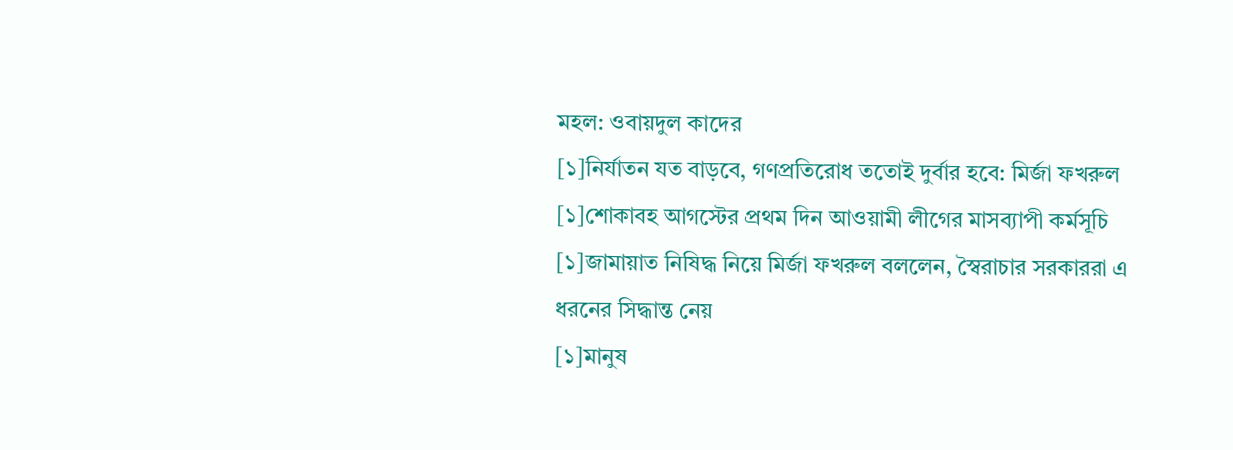মহল: ওবায়দুল কাদের
[১]নির্যাতন যত বাড়বে, গণপ্রতিরোধ ততোই দুর্বার হবে: মির্জা ফখরুল
[১]শোকাবহ আগস্টের প্রথম দিন আওয়ামী লীগের মাসব্যাপী কর্মসূচি
[১]জামায়াত নিষিদ্ধ নিয়ে মির্জা ফখরুল বললেন, স্বৈরাচার সরকাররা এ ধরনের সিদ্ধান্ত নেয়
[১]মানুষ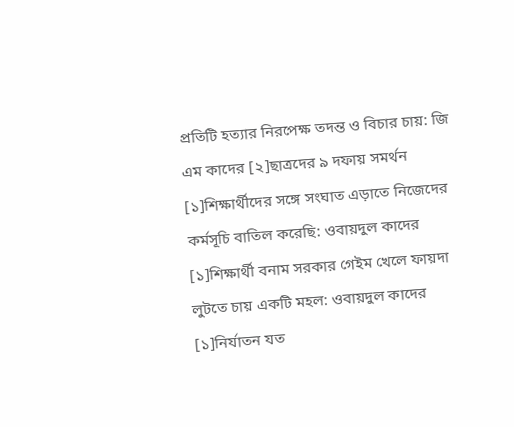প্রতিটি হত্যার নিরপেক্ষ তদন্ত ও বিচার চায়: জি এম কাদের [২]ছাত্রদের ৯ দফায় সমর্থন
[১]শিক্ষার্থীদের সঙ্গে সংঘাত এড়াতে নিজেদের কর্মসূচি বাতিল করেছি: ওবায়দুল কাদের
[১]শিক্ষার্থী বনাম সরকার গেইম খেলে ফায়দা লুটতে চায় একটি মহল: ওবায়দুল কাদের
[১]নির্যাতন যত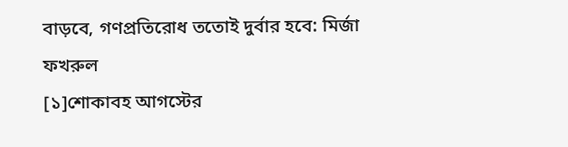বাড়বে, গণপ্রতিরোধ ততোই দুর্বার হবে: মির্জা ফখরুল
[১]শোকাবহ আগস্টের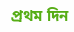প্রথম দিন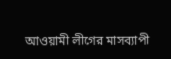আওয়ামী লীগের মাসব্যাপী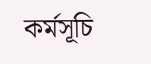কর্মসূচি